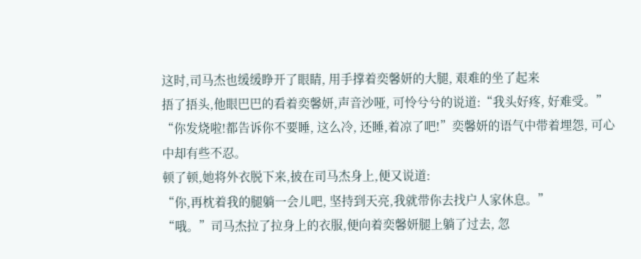这时,司马杰也缓缓睁开了眼睛, 用手撑着奕馨妍的大腿, 艰难的坐了起来
捂了捂头,他眼巴巴的看着奕馨妍,声音沙哑, 可怜兮兮的说道:“我头好疼, 好难受。”
“你发烧啦!都告诉你不要睡, 这么冷, 还睡,着凉了吧!”奕馨妍的语气中带着埋怨, 可心中却有些不忍。
顿了顿,她将外衣脱下来,披在司马杰身上,便又说道:
“你,再枕着我的腿躺一会儿吧, 坚持到天亮,我就带你去找户人家休息。”
“哦。”司马杰拉了拉身上的衣服,便向着奕馨妍腿上躺了过去, 忽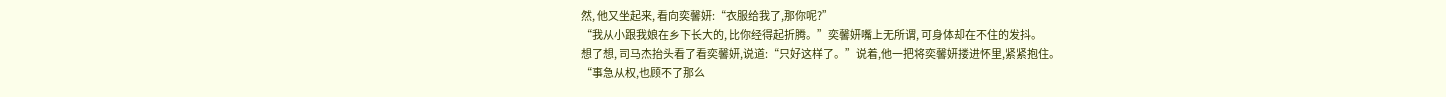然, 他又坐起来, 看向奕馨妍:“衣服给我了,那你呢?”
“我从小跟我娘在乡下长大的, 比你经得起折腾。”奕馨妍嘴上无所谓, 可身体却在不住的发抖。
想了想, 司马杰抬头看了看奕馨妍,说道:“只好这样了。”说着,他一把将奕馨妍搂进怀里,紧紧抱住。
“事急从权,也顾不了那么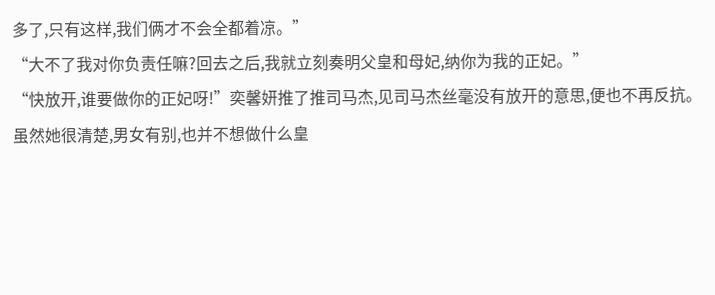多了,只有这样,我们俩才不会全都着凉。”
“大不了我对你负责任嘛?回去之后,我就立刻奏明父皇和母妃,纳你为我的正妃。”
“快放开,谁要做你的正妃呀!”奕馨妍推了推司马杰,见司马杰丝毫没有放开的意思,便也不再反抗。
虽然她很清楚,男女有别,也并不想做什么皇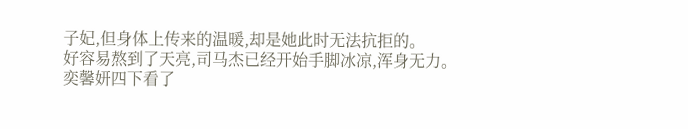子妃,但身体上传来的温暖,却是她此时无法抗拒的。
好容易熬到了天亮,司马杰已经开始手脚冰凉,浑身无力。
奕馨妍四下看了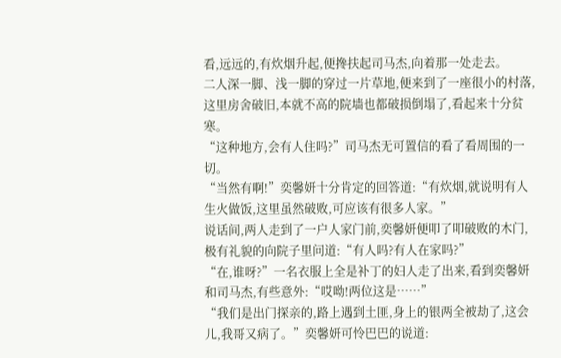看,远远的,有炊烟升起,便搀扶起司马杰,向着那一处走去。
二人深一脚、浅一脚的穿过一片草地,便来到了一座很小的村落,这里房舍破旧,本就不高的院墙也都破损倒塌了,看起来十分贫寒。
“这种地方,会有人住吗?”司马杰无可置信的看了看周围的一切。
“当然有啊!”奕馨妍十分肯定的回答道:“有炊烟,就说明有人生火做饭,这里虽然破败,可应该有很多人家。”
说话间,两人走到了一户人家门前,奕馨妍便叩了叩破败的木门,极有礼貌的向院子里问道:“有人吗?有人在家吗?”
“在,谁呀?”一名衣服上全是补丁的妇人走了出来,看到奕馨妍和司马杰,有些意外:“哎呦!两位这是……”
“我们是出门探亲的,路上遇到土匪,身上的银两全被劫了,这会儿,我哥又病了。”奕馨妍可怜巴巴的说道: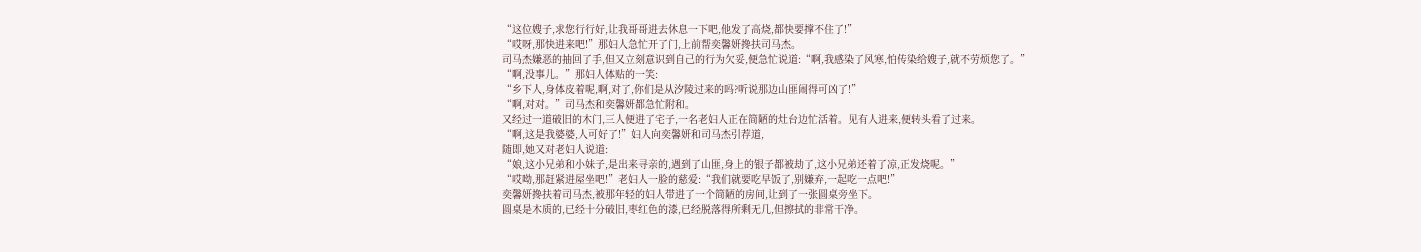“这位嫂子,求您行行好,让我哥哥进去休息一下吧,他发了高烧,都快要撑不住了!”
“哎呀,那快进来吧!”那妇人急忙开了门,上前帮奕馨妍搀扶司马杰。
司马杰嫌恶的抽回了手,但又立刻意识到自己的行为欠妥,便急忙说道:“啊,我感染了风寒,怕传染给嫂子,就不劳烦您了。”
“啊,没事儿。”那妇人体贴的一笑:
“乡下人,身体皮着呢,啊,对了,你们是从汐陵过来的吗?听说那边山匪闹得可凶了!”
“啊,对对。”司马杰和奕馨妍都急忙附和。
又经过一道破旧的木门,三人便进了宅子,一名老妇人正在简陋的灶台边忙活着。见有人进来,便转头看了过来。
“啊,这是我婆婆,人可好了!”妇人向奕馨妍和司马杰引荐道,
随即,她又对老妇人说道:
“娘,这小兄弟和小妹子,是出来寻亲的,遇到了山匪,身上的银子都被劫了,这小兄弟还着了凉,正发烧呢。”
“哎呦,那赶紧进屋坐吧!”老妇人一脸的慈爱:“我们就要吃早饭了,别嫌弃,一起吃一点吧!”
奕馨妍搀扶着司马杰,被那年轻的妇人带进了一个简陋的房间,让到了一张圆桌旁坐下。
圆桌是木质的,已经十分破旧,枣红色的漆,已经脱落得所剩无几,但擦拭的非常干净。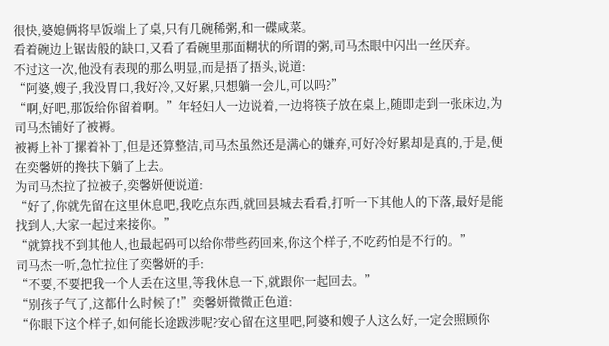很快,婆媳俩将早饭端上了桌,只有几碗稀粥,和一碟咸菜。
看着碗边上锯齿般的缺口,又看了看碗里那面糊状的所谓的粥,司马杰眼中闪出一丝厌弃。
不过这一次,他没有表现的那么明显,而是捂了捂头,说道:
“阿婆,嫂子,我没胃口,我好冷,又好累,只想躺一会儿,可以吗?”
“啊,好吧,那饭给你留着啊。”年轻妇人一边说着,一边将筷子放在桌上,随即走到一张床边,为司马杰铺好了被褥。
被褥上补丁摞着补丁,但是还算整洁,司马杰虽然还是满心的嫌弃,可好冷好累却是真的,于是,便在奕馨妍的搀扶下躺了上去。
为司马杰拉了拉被子,奕馨妍便说道:
“好了,你就先留在这里休息吧,我吃点东西,就回县城去看看,打听一下其他人的下落,最好是能找到人,大家一起过来接你。”
“就算找不到其他人,也最起码可以给你带些药回来,你这个样子,不吃药怕是不行的。”
司马杰一听,急忙拉住了奕馨妍的手:
“不要,不要把我一个人丢在这里,等我休息一下,就跟你一起回去。”
“别孩子气了,这都什么时候了!”奕馨妍微微正色道:
“你眼下这个样子,如何能长途跋涉呢?安心留在这里吧,阿婆和嫂子人这么好,一定会照顾你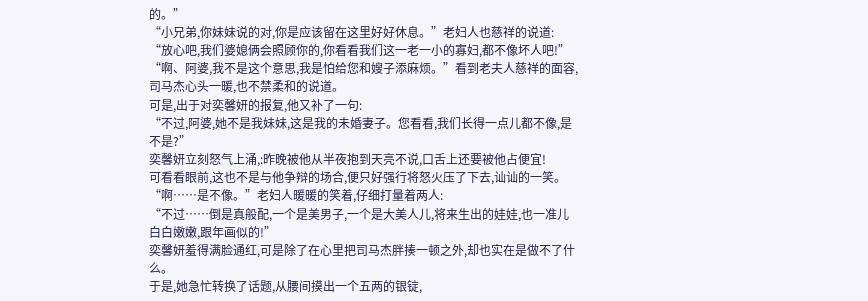的。”
“小兄弟,你妹妹说的对,你是应该留在这里好好休息。”老妇人也慈祥的说道:
“放心吧,我们婆媳俩会照顾你的,你看看我们这一老一小的寡妇,都不像坏人吧!”
“啊、阿婆,我不是这个意思,我是怕给您和嫂子添麻烦。”看到老夫人慈祥的面容,司马杰心头一暖,也不禁柔和的说道。
可是,出于对奕馨妍的报复,他又补了一句:
“不过,阿婆,她不是我妹妹,这是我的未婚妻子。您看看,我们长得一点儿都不像,是不是?”
奕馨妍立刻怒气上涌,:昨晚被他从半夜抱到天亮不说,口舌上还要被他占便宜!
可看看眼前,这也不是与他争辩的场合,便只好强行将怒火压了下去,讪讪的一笑。
“啊……是不像。”老妇人暖暖的笑着,仔细打量着两人:
“不过……倒是真般配,一个是美男子,一个是大美人儿,将来生出的娃娃,也一准儿白白嫩嫩,跟年画似的!”
奕馨妍羞得满脸通红,可是除了在心里把司马杰胖揍一顿之外,却也实在是做不了什么。
于是,她急忙转换了话题,从腰间摸出一个五两的银锭,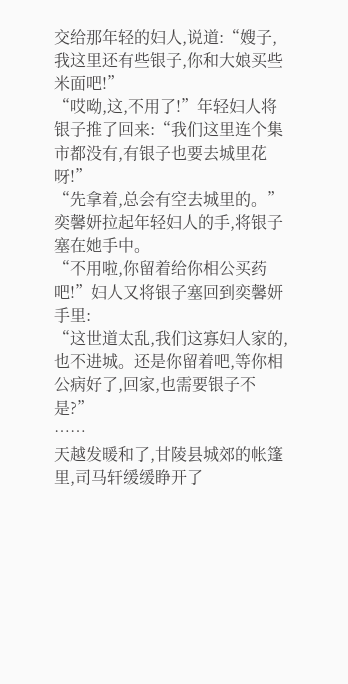交给那年轻的妇人,说道:“嫂子,我这里还有些银子,你和大娘买些米面吧!”
“哎呦,这,不用了!”年轻妇人将银子推了回来:“我们这里连个集市都没有,有银子也要去城里花呀!”
“先拿着,总会有空去城里的。”奕馨妍拉起年轻妇人的手,将银子塞在她手中。
“不用啦,你留着给你相公买药吧!”妇人又将银子塞回到奕馨妍手里:
“这世道太乱,我们这寡妇人家的,也不进城。还是你留着吧,等你相公病好了,回家,也需要银子不是?”
……
天越发暖和了,甘陵县城郊的帐篷里,司马轩缓缓睁开了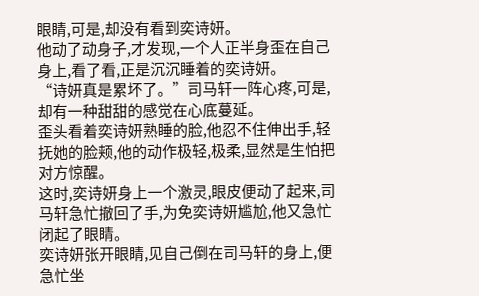眼睛,可是,却没有看到奕诗妍。
他动了动身子,才发现,一个人正半身歪在自己身上,看了看,正是沉沉睡着的奕诗妍。
“诗妍真是累坏了。”司马轩一阵心疼,可是,却有一种甜甜的感觉在心底蔓延。
歪头看着奕诗妍熟睡的脸,他忍不住伸出手,轻抚她的脸颊,他的动作极轻,极柔,显然是生怕把对方惊醒。
这时,奕诗妍身上一个激灵,眼皮便动了起来,司马轩急忙撤回了手,为免奕诗妍尴尬,他又急忙闭起了眼睛。
奕诗妍张开眼睛,见自己倒在司马轩的身上,便急忙坐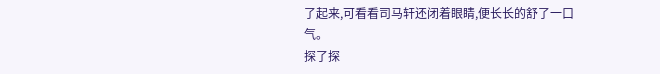了起来,可看看司马轩还闭着眼睛,便长长的舒了一口气。
探了探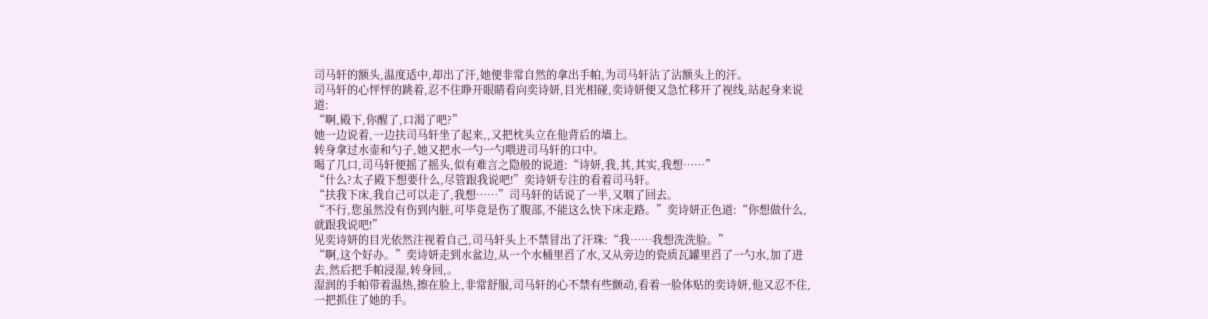司马轩的额头,温度适中,却出了汗,她便非常自然的拿出手帕,为司马轩沾了沾额头上的汗。
司马轩的心怦怦的跳着,忍不住睁开眼睛看向奕诗妍,目光相碰,奕诗妍便又急忙移开了视线,站起身来说道:
“啊,殿下,你醒了,口渴了吧?”
她一边说着,一边扶司马轩坐了起来,,又把枕头立在他背后的墙上。
转身拿过水壶和勺子,她又把水一勺一勺喂进司马轩的口中。
喝了几口,司马轩便摇了摇头,似有难言之隐般的说道:“诗妍,我,其,其实,我想……”
“什么?太子殿下想要什么,尽管跟我说吧!”奕诗妍专注的看着司马轩。
“扶我下床,我自己可以走了,我想……”司马轩的话说了一半,又咽了回去。
“不行,您虽然没有伤到内脏,可毕竟是伤了腹部,不能这么快下床走路。”奕诗妍正色道:“你想做什么,就跟我说吧!”
见奕诗妍的目光依然注视着自己,司马轩头上不禁冒出了汗珠:“我……我想洗洗脸。”
“啊,这个好办。”奕诗妍走到水盆边,从一个水桶里舀了水,又从旁边的瓷质瓦罐里舀了一勺水,加了进去,然后把手帕浸湿,转身回,。
湿润的手帕带着温热,擦在脸上,非常舒服,司马轩的心不禁有些颤动,看着一脸体贴的奕诗妍,他又忍不住,一把抓住了她的手。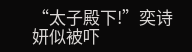“太子殿下!”奕诗妍似被吓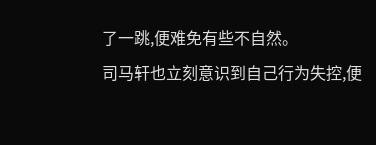了一跳,便难免有些不自然。
司马轩也立刻意识到自己行为失控,便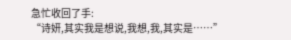急忙收回了手:
“诗妍,其实我是想说,我想,我,其实是……”